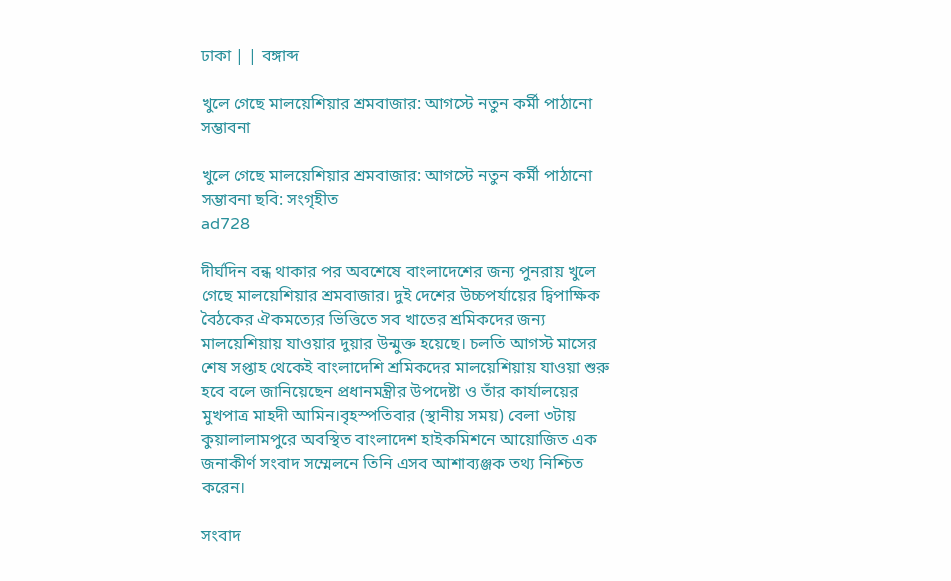ঢাকা | | বঙ্গাব্দ

খুলে গেছে মালয়েশিয়ার শ্রমবাজার: আগস্টে নতুন কর্মী পাঠানো সম্ভাবনা

খুলে গেছে মালয়েশিয়ার শ্রমবাজার: আগস্টে নতুন কর্মী পাঠানো সম্ভাবনা ছবি: সংগৃহীত
ad728

দীর্ঘদিন বন্ধ থাকার পর অবশেষে বাংলাদেশের জন্য পুনরায় খুলে গেছে মালয়েশিয়ার শ্রমবাজার। দুই দেশের উচ্চপর্যায়ের দ্বিপাক্ষিক বৈঠকের ঐকমত্যের ভিত্তিতে সব খাতের শ্রমিকদের জন্য মালয়েশিয়ায় যাওয়ার দুয়ার উন্মুক্ত হয়েছে। চলতি আগস্ট মাসের শেষ সপ্তাহ থেকেই বাংলাদেশি শ্রমিকদের মালয়েশিয়ায় যাওয়া শুরু হবে বলে জানিয়েছেন প্রধানমন্ত্রীর উপদেষ্টা ও তাঁর কার্যালয়ের মুখপাত্র মাহদী আমিন।বৃহস্পতিবার (স্থানীয় সময়) বেলা ৩টায় কুয়ালালামপুরে অবস্থিত বাংলাদেশ হাইকমিশনে আয়োজিত এক জনাকীর্ণ সংবাদ সম্মেলনে তিনি এসব আশাব্যঞ্জক তথ্য নিশ্চিত করেন।

সংবাদ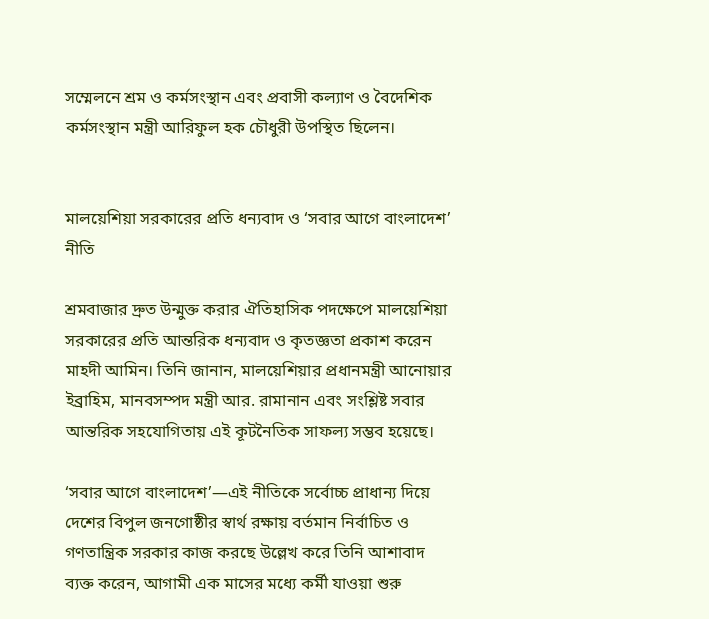সম্মেলনে শ্রম ও কর্মসংস্থান এবং প্রবাসী কল্যাণ ও বৈদেশিক কর্মসংস্থান মন্ত্রী আরিফুল হক চৌধুরী উপস্থিত ছিলেন।


মালয়েশিয়া সরকারের প্রতি ধন্যবাদ ও ‘সবার আগে বাংলাদেশ’ নীতি

শ্রমবাজার দ্রুত উন্মুক্ত করার ঐতিহাসিক পদক্ষেপে মালয়েশিয়া সরকারের প্রতি আন্তরিক ধন্যবাদ ও কৃতজ্ঞতা প্রকাশ করেন মাহদী আমিন। তিনি জানান, মালয়েশিয়ার প্রধানমন্ত্রী আনোয়ার ইব্রাহিম, মানবসম্পদ মন্ত্রী আর. রামানান এবং সংশ্লিষ্ট সবার আন্তরিক সহযোগিতায় এই কূটনৈতিক সাফল্য সম্ভব হয়েছে।

‘সবার আগে বাংলাদেশ’—এই নীতিকে সর্বোচ্চ প্রাধান্য দিয়ে দেশের বিপুল জনগোষ্ঠীর স্বার্থ রক্ষায় বর্তমান নির্বাচিত ও গণতান্ত্রিক সরকার কাজ করছে উল্লেখ করে তিনি আশাবাদ ব্যক্ত করেন, আগামী এক মাসের মধ্যে কর্মী যাওয়া শুরু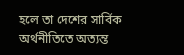হলে তা দেশের সার্বিক অর্থনীতিতে অত্যন্ত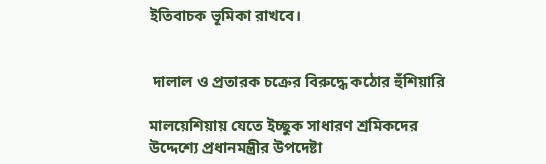ইতিবাচক ভূমিকা রাখবে।


 দালাল ও প্রতারক চক্রের বিরুদ্ধে কঠোর হুঁশিয়ারি

মালয়েশিয়ায় যেতে ইচ্ছুক সাধারণ শ্রমিকদের উদ্দেশ্যে প্রধানমন্ত্রীর উপদেষ্টা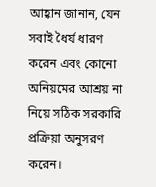আহ্বান জানান, যেন সবাই ধৈর্য ধারণ করেন এবং কোনো অনিয়মের আশ্রয় না নিয়ে সঠিক সরকারি প্রক্রিয়া অনুসরণ করেন।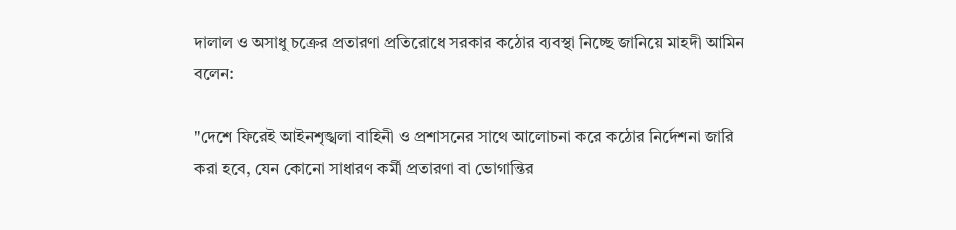দালাল ও অসাধু চক্রের প্রতারণা প্রতিরোধে সরকার কঠোর ব্যবস্থা নিচ্ছে জানিয়ে মাহদী আমিন বলেন:

"দেশে ফিরেই আইনশৃঙ্খলা বাহিনী ও প্রশাসনের সাথে আলোচনা করে কঠোর নির্দেশনা জারি করা হবে, যেন কোনো সাধারণ কর্মী প্রতারণা বা ভোগান্তির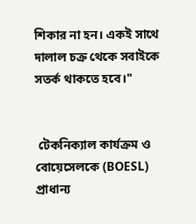শিকার না হন। একই সাথে দালাল চক্র থেকে সবাইকে সতর্ক থাকতে হবে।"


 টেকনিক্যাল কার্যক্রম ও বোয়েসেলকে (BOESL) প্রাধান্য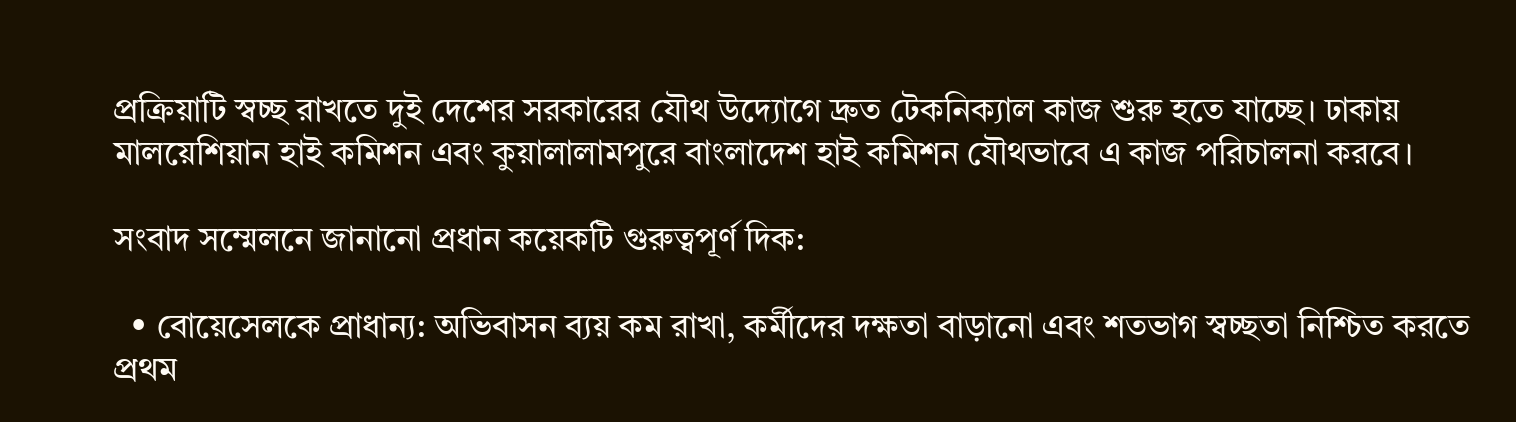প্রক্রিয়াটি স্বচ্ছ রাখতে দুই দেশের সরকারের যৌথ উদ্যোগে দ্রুত টেকনিক্যাল কাজ শুরু হতে যাচ্ছে। ঢাকায় মালয়েশিয়ান হাই কমিশন এবং কুয়ালালামপুরে বাংলাদেশ হাই কমিশন যৌথভাবে এ কাজ পরিচালনা করবে।

সংবাদ সম্মেলনে জানানো প্রধান কয়েকটি গুরুত্বপূর্ণ দিক:

  • বোয়েসেলকে প্রাধান্য: অভিবাসন ব্যয় কম রাখা, কর্মীদের দক্ষতা বাড়ানো এবং শতভাগ স্বচ্ছতা নিশ্চিত করতে প্রথম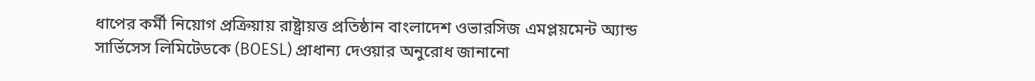ধাপের কর্মী নিয়োগ প্রক্রিয়ায় রাষ্ট্রায়ত্ত প্রতিষ্ঠান বাংলাদেশ ওভারসিজ এমপ্লয়মেন্ট অ্যান্ড সার্ভিসেস লিমিটেডকে (BOESL) প্রাধান্য দেওয়ার অনুরোধ জানানো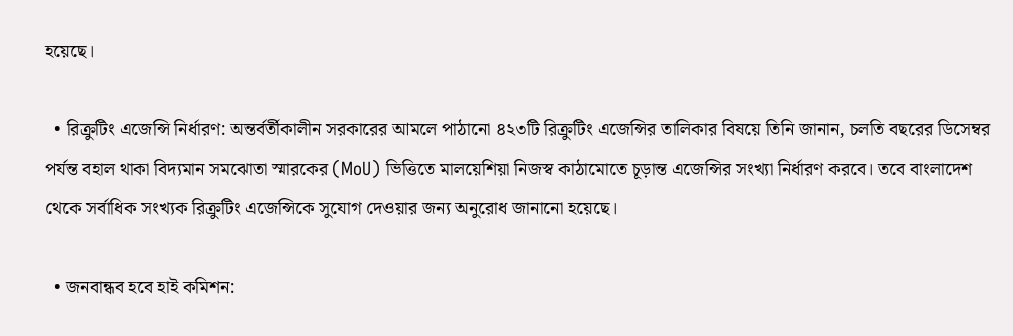হয়েছে।

  • রিক্রুটিং এজেন্সি নির্ধারণ: অন্তর্বর্তীকালীন সরকারের আমলে পাঠানো ৪২৩টি রিক্রুটিং এজেন্সির তালিকার বিষয়ে তিনি জানান, চলতি বছরের ডিসেম্বর পর্যন্ত বহাল থাকা বিদ্যমান সমঝোতা স্মারকের (MoU) ভিত্তিতে মালয়েশিয়া নিজস্ব কাঠামোতে চূড়ান্ত এজেন্সির সংখ্যা নির্ধারণ করবে। তবে বাংলাদেশ থেকে সর্বাধিক সংখ্যক রিক্রুটিং এজেন্সিকে সুযোগ দেওয়ার জন্য অনুরোধ জানানো হয়েছে।

  • জনবান্ধব হবে হাই কমিশন: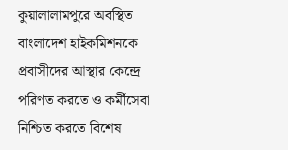কুয়ালালামপুরে অবস্থিত বাংলাদেশ হাইকমিশনকে প্রবাসীদের আস্থার কেন্দ্রে পরিণত করতে ও কর্মীসেবা নিশ্চিত করতে বিশেষ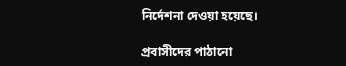নির্দেশনা দেওয়া হয়েছে।

প্রবাসীদের পাঠানো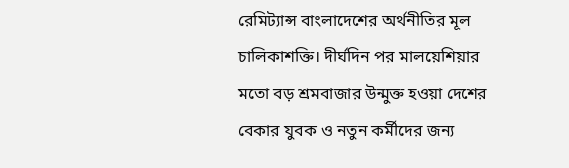রেমিট্যান্স বাংলাদেশের অর্থনীতির মূল চালিকাশক্তি। দীর্ঘদিন পর মালয়েশিয়ার মতো বড় শ্রমবাজার উন্মুক্ত হওয়া দেশের বেকার যুবক ও নতুন কর্মীদের জন্য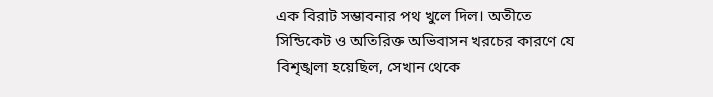এক বিরাট সম্ভাবনার পথ খুলে দিল। অতীতে সিন্ডিকেট ও অতিরিক্ত অভিবাসন খরচের কারণে যে বিশৃঙ্খলা হয়েছিল, সেখান থেকে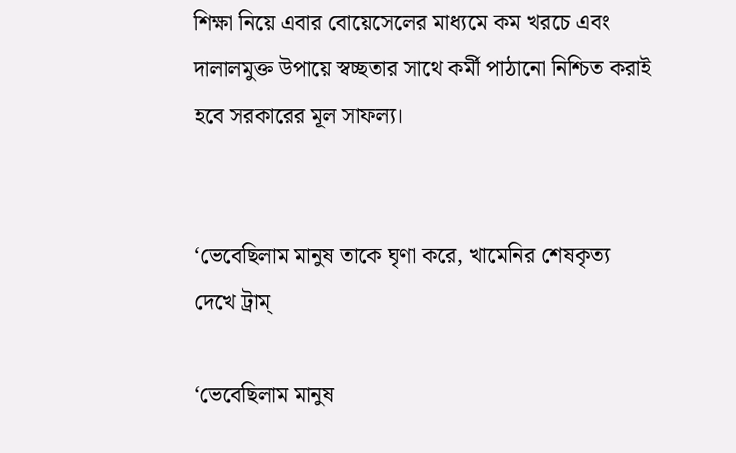শিক্ষা নিয়ে এবার বোয়েসেলের মাধ্যমে কম খরচে এবং দালালমুক্ত উপায়ে স্বচ্ছতার সাথে কর্মী পাঠানো নিশ্চিত করাই হবে সরকারের মূল সাফল্য।


‘ভেবেছিলাম মানুষ তাকে ঘৃণা করে, খামেনির শেষকৃত্য দেখে ট্রাম্

‘ভেবেছিলাম মানুষ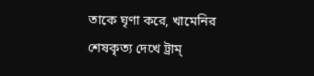তাকে ঘৃণা করে, খামেনির শেষকৃত্য দেখে ট্রাম্